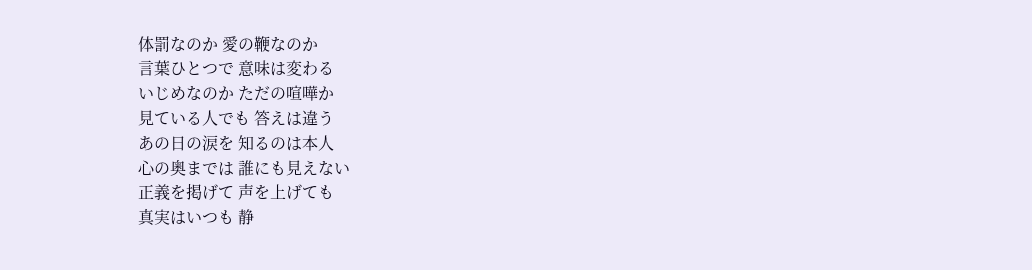体罰なのか 愛の鞭なのか
言葉ひとつで 意味は変わる
いじめなのか ただの喧嘩か
見ている人でも 答えは違う
あの日の涙を 知るのは本人
心の奥までは 誰にも見えない
正義を掲げて 声を上げても
真実はいつも 静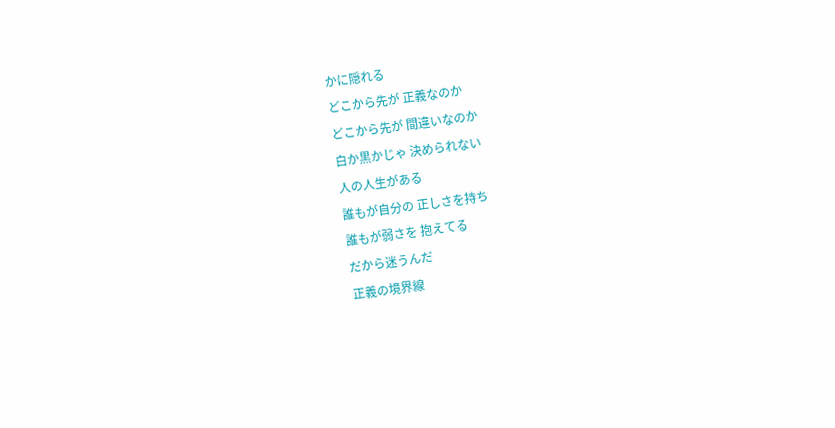かに隠れる
どこから先が 正義なのか
どこから先が 間違いなのか
白か黒かじゃ 決められない
人の人生がある
誰もが自分の 正しさを持ち
誰もが弱さを 抱えてる
だから迷うんだ
正義の境界線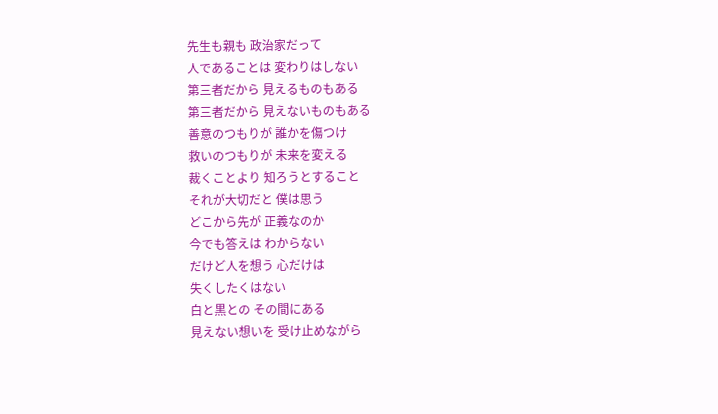先生も親も 政治家だって
人であることは 変わりはしない
第三者だから 見えるものもある
第三者だから 見えないものもある
善意のつもりが 誰かを傷つけ
救いのつもりが 未来を変える
裁くことより 知ろうとすること
それが大切だと 僕は思う
どこから先が 正義なのか
今でも答えは わからない
だけど人を想う 心だけは
失くしたくはない
白と黒との その間にある
見えない想いを 受け止めながら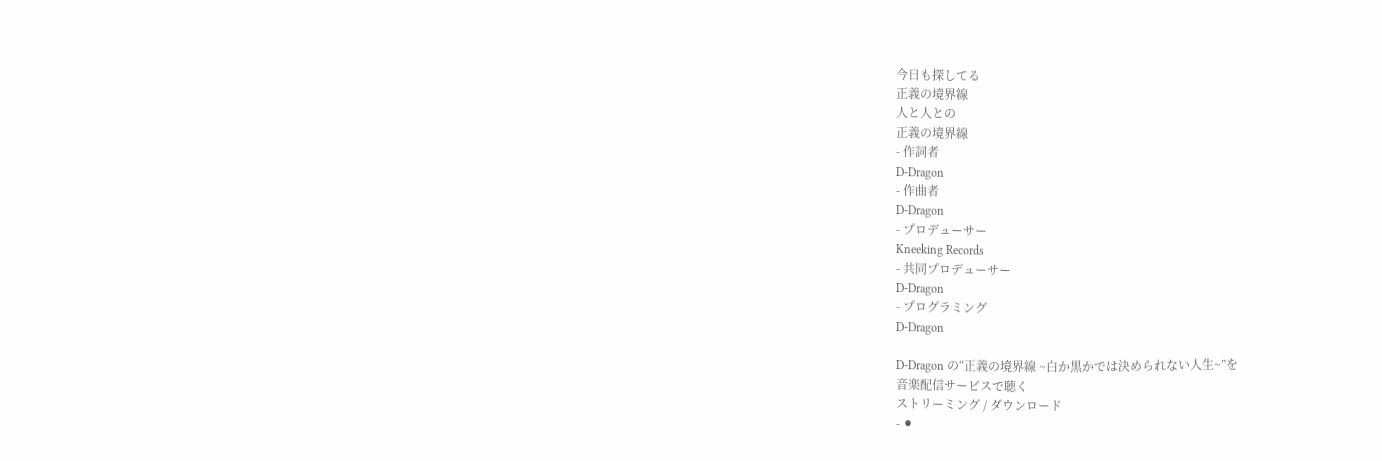今日も探してる
正義の境界線
人と人との
正義の境界線
- 作詞者
D-Dragon
- 作曲者
D-Dragon
- プロデューサー
Kneeking Records
- 共同プロデューサー
D-Dragon
- プログラミング
D-Dragon

D-Dragon の“正義の境界線 ~白か黒かでは決められない人生~”を
音楽配信サービスで聴く
ストリーミング / ダウンロード
- ⚫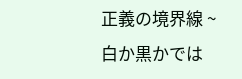正義の境界線 ~白か黒かでは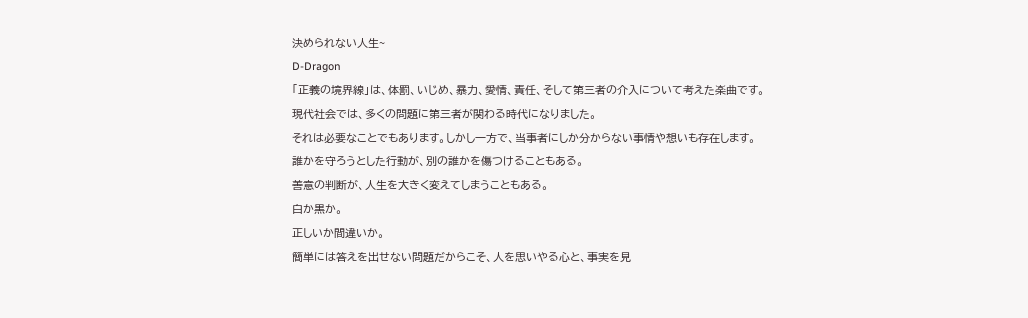決められない人生~
D-Dragon
「正義の境界線」は、体罰、いじめ、暴力、愛情、責任、そして第三者の介入について考えた楽曲です。
現代社会では、多くの問題に第三者が関わる時代になりました。
それは必要なことでもあります。しかし一方で、当事者にしか分からない事情や想いも存在します。
誰かを守ろうとした行動が、別の誰かを傷つけることもある。
善意の判断が、人生を大きく変えてしまうこともある。
白か黒か。
正しいか間違いか。
簡単には答えを出せない問題だからこそ、人を思いやる心と、事実を見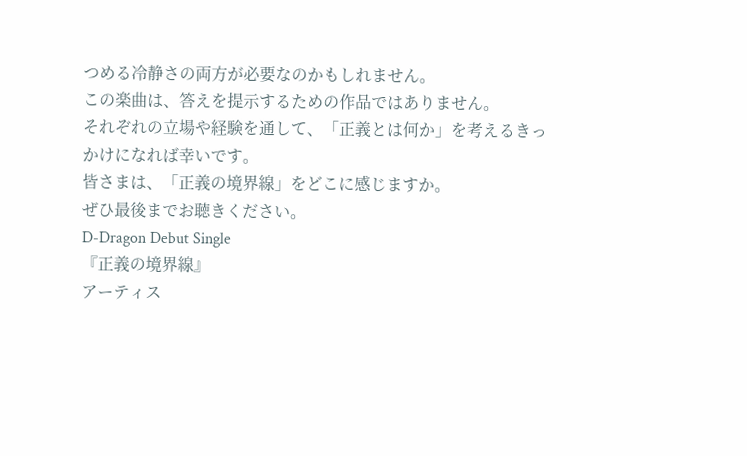つめる冷静さの両方が必要なのかもしれません。
この楽曲は、答えを提示するための作品ではありません。
それぞれの立場や経験を通して、「正義とは何か」を考えるきっかけになれば幸いです。
皆さまは、「正義の境界線」をどこに感じますか。
ぜひ最後までお聴きください。
D-Dragon Debut Single
『正義の境界線』
アーティス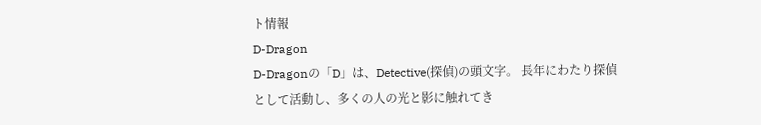ト情報
D-Dragon
D-Dragonの「D」は、Detective(探偵)の頭文字。 長年にわたり探偵として活動し、多くの人の光と影に触れてき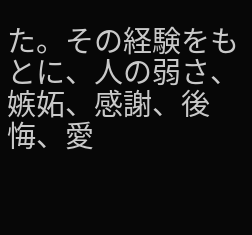た。その経験をもとに、人の弱さ、嫉妬、感謝、後悔、愛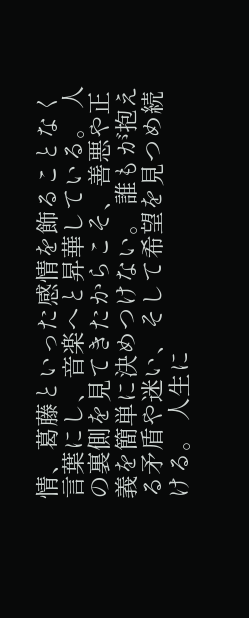情、葛藤といった感情を飾ることなく言葉にし、音楽へと昇華している。 人の裏側を見てきたからこそ、善悪や正義を簡単に決めつけない。 誰もが抱える矛盾や迷い、そして希望を見つめ続ける。 人生に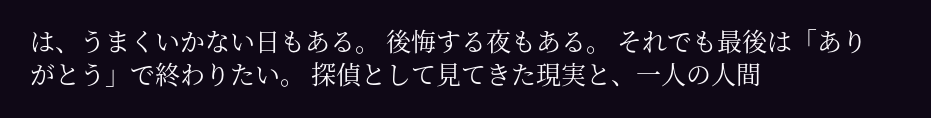は、うまくいかない日もある。 後悔する夜もある。 それでも最後は「ありがとう」で終わりたい。 探偵として見てきた現実と、一人の人間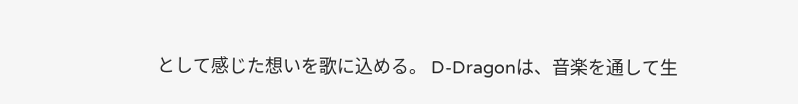として感じた想いを歌に込める。 D-Dragonは、音楽を通して生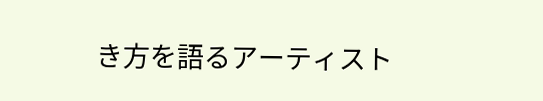き方を語るアーティスト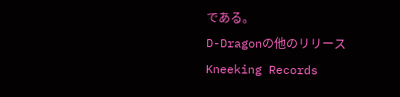である。
D-Dragonの他のリリース
Kneeking Records